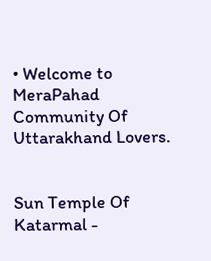• Welcome to MeraPahad Community Of Uttarakhand Lovers.


Sun Temple Of Katarmal -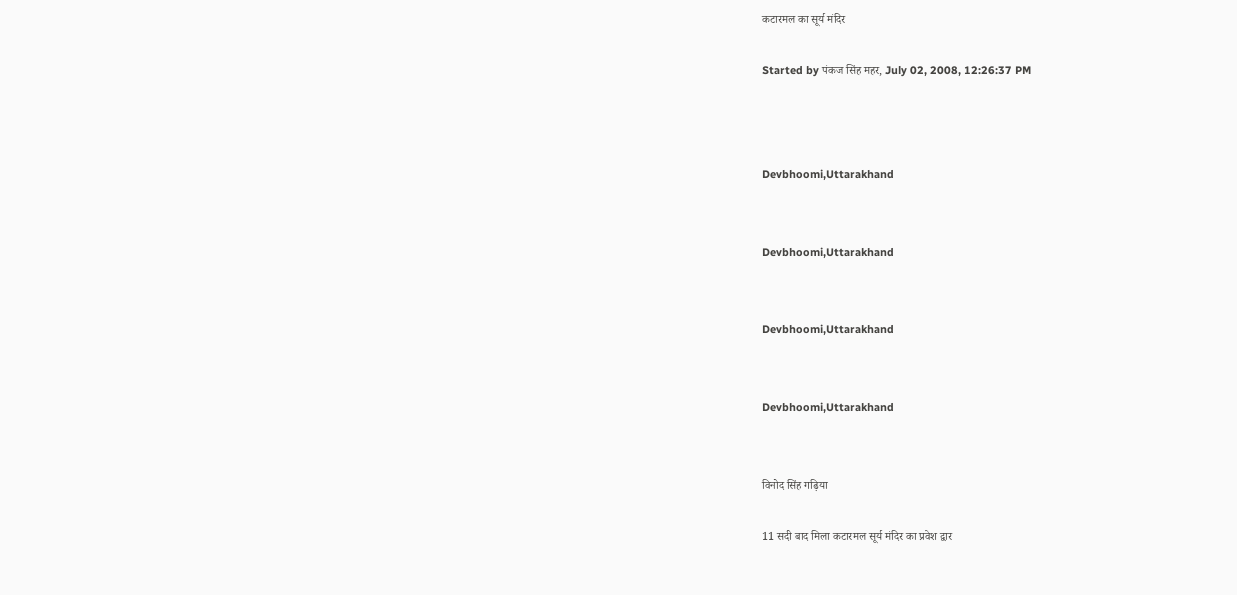कटारमल का सूर्य मंदिर

Started by पंकज सिंह महर, July 02, 2008, 12:26:37 PM



Devbhoomi,Uttarakhand


Devbhoomi,Uttarakhand


Devbhoomi,Uttarakhand


Devbhoomi,Uttarakhand


विनोद सिंह गढ़िया

11 सदी बाद मिला कटारमल सूर्य मंदिर का प्रवेश द्वार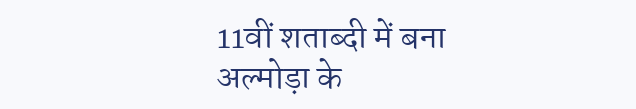11वीं शताब्दी में बना अल्मोड़ा के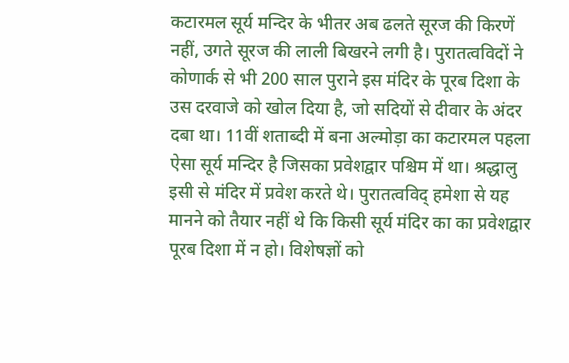कटारमल सूर्य मन्दिर के भीतर अब ढलते सूरज की किरणें नहीं, उगते सूरज की लाली बिखरने लगी है। पुरातत्वविदों ने कोणार्क से भी 200 साल पुराने इस मंदिर के पूरब दिशा के उस दरवाजे को खोल दिया है, जो सदियों से दीवार के अंदर दबा था। 11वीं शताब्दी में बना अल्मोड़ा का कटारमल पहला ऐसा सूर्य मन्दिर है जिसका प्रवेशद्वार पश्चिम में था। श्रद्धालु इसी से मंदिर में प्रवेश करते थे। पुरातत्वविद् हमेशा से यह मानने को तैयार नहीं थे कि किसी सूर्य मंदिर का का प्रवेशद्वार पूरब दिशा में न हो। विशेषज्ञों को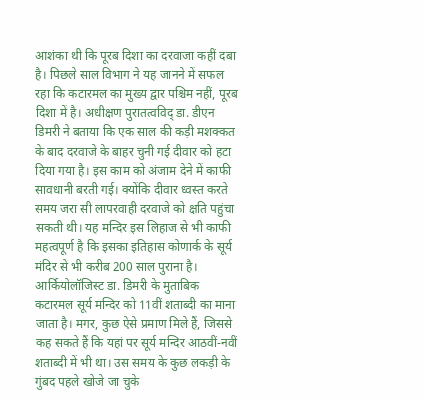आशंका थी कि पूरब दिशा का दरवाजा कहीं दबा है। पिछले साल विभाग ने यह जानने में सफल रहा कि कटारमल का मुख्य द्वार पश्चिम नहीं, पूरब दिशा में है। अधीक्षण पुरातत्वविद् डा. डीएन डिमरी ने बताया कि एक साल की कड़ी मशक्कत के बाद दरवाजे के बाहर चुनी गई दीवार को हटा दिया गया है। इस काम को अंजाम देने में काफी सावधानी बरती गई। क्योंकि दीवार ध्वस्त करते समय जरा सी लापरवाही दरवाजे को क्षति पहुंचा सकती थी। यह मन्दिर इस लिहाज से भी काफी महत्वपूर्ण है कि इसका इतिहास कोणार्क के सूर्य मंदिर से भी करीब 200 साल पुराना है। आर्कियोलॉजिस्ट डा. डिमरी के मुताबिक कटारमल सूर्य मन्दिर को 11वीं शताब्दी का माना जाता है। मगर, कुछ ऐसे प्रमाण मिले हैं, जिससे कह सकते हैं कि यहां पर सूर्य मन्दिर आठवीं-नवीं शताब्दी में भी था। उस समय के कुछ लकड़ी के गुंबद पहले खोजे जा चुके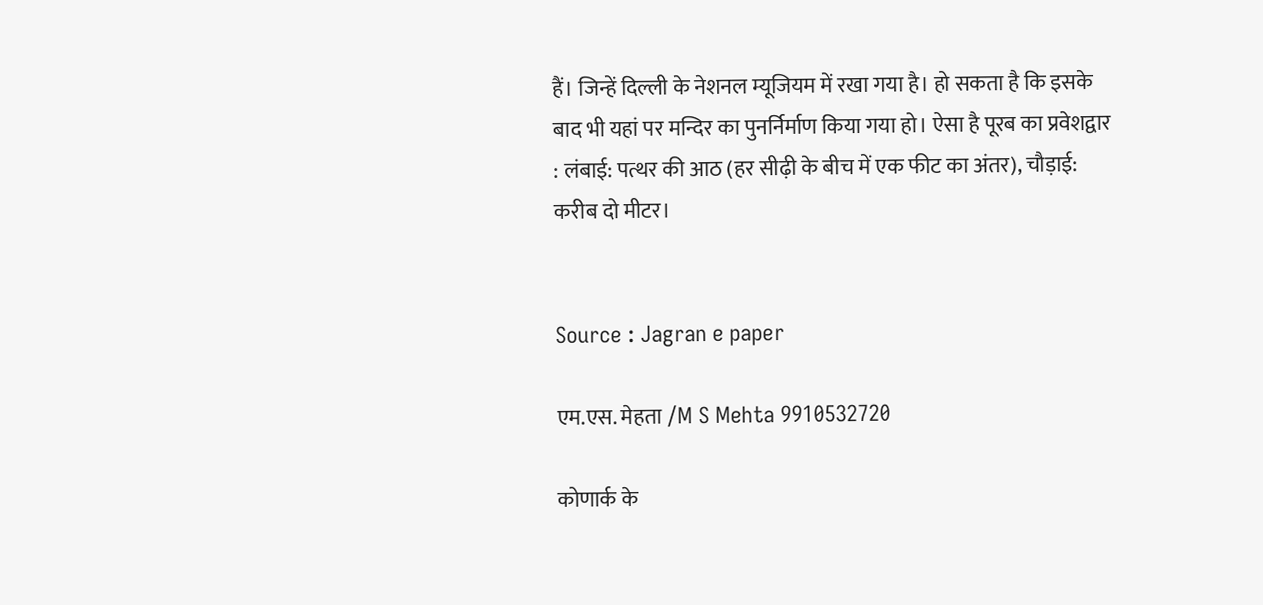हैं। जिन्हें दिल्ली के नेशनल म्यूजियम में रखा गया है। हो सकता है कि इसके बाद भी यहां पर मन्दिर का पुनर्निर्माण किया गया हो। ऐसा है पूरब का प्रवेशद्वार : लंबाई: पत्थर की आठ (हर सीढ़ी के बीच में एक फीट का अंतर), चौड़ाई: करीब दो मीटर।


Source : Jagran e paper

एम.एस. मेहता /M S Mehta 9910532720

कोणार्क के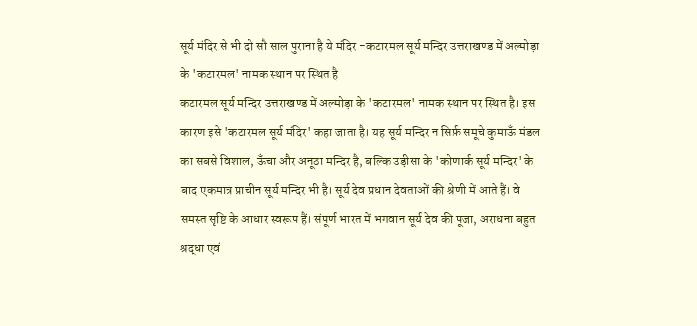सूर्य मंदिर से भी दो सौ साल पुराना है ये मंदिर -कटारमल सूर्य मन्दिर उत्तराखण्ड में अल्मोड़ा के 'कटारमल' नामक स्थान पर स्थित है
कटारमल सूर्य मन्दिर उत्तराखण्ड में अल्मोड़ा के 'कटारमल' नामक स्थान पर स्थित है। इस कारण इसे 'कटारमल सूर्य मंदिर' कहा जाता है। यह सूर्य मन्दिर न सिर्फ़ समूचे कुमाऊँ मंडल का सबसे विशाल, ऊँचा और अनूठा मन्दिर है, बल्कि उड़ीसा के 'कोणार्क सूर्य मन्दिर' के बाद एकमात्र प्राचीन सूर्य मन्दिर भी है। सूर्य देव प्रधान देवताओं की श्रेणी में आते हैं। वे समस्त सृष्टि के आधार स्वरूप हैं। संपूर्ण भारत में भगवान सूर्य देव की पूजा, अराधना बहुत श्रद्धा एवं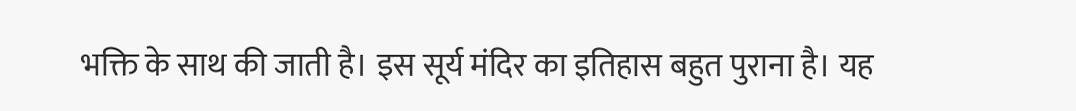भक्ति के साथ की जाती है। इस सूर्य मंदिर का इतिहास बहुत पुराना है। यह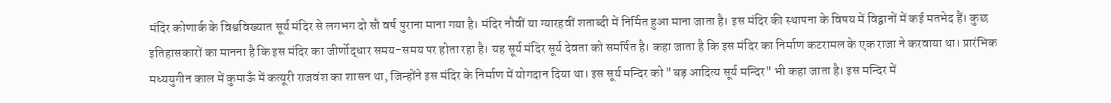मंदिर कोणार्क के विश्वविख्यात सूर्य मंदिर से लगभग दो सौ वर्ष पुराना माना गया है। मंदिर नौवीं या ग्यारहवीं शताब्दी में निर्मित हुआ माना जाता है। इस मंदिर की स्थापना के विषय में विद्वानों में कई मतभेद हैं। कुछ इतिहासकारों का मानना है कि इस मंदिर का जीर्णोद्धार समय-समय पर होता रहा है। यह सूर्य मंदिर सूर्य देवता को समर्पित है। कहा जाता है कि इस मंदिर का निर्माण कटरामल के एक राजा ने करवाया था। प्रारंभिक मध्ययुगीन काल में कुमाऊँ में कत्यूरी राजवंश का शासन था, जिन्होंने इस मंदिर के निर्माण में योगदान दिया था। इस सूर्य मन्दिर को "बड़ आदित्य सूर्य मन्दिर" भी कहा जाता है। इस मन्दिर में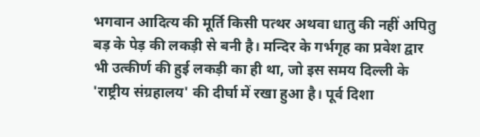भगवान आदित्य की मूर्ति किसी पत्थर अथवा धातु की नहीं अपितु बड़ के पेड़ की लकड़ी से बनी है। मन्दिर के गर्भगृह का प्रवेश द्वार भी उत्कीर्ण की हुई लकड़ी का ही था, जो इस समय दिल्ली के 'राष्ट्रीय संग्रहालय' की दीर्घा में रखा हुआ है। पूर्व दिशा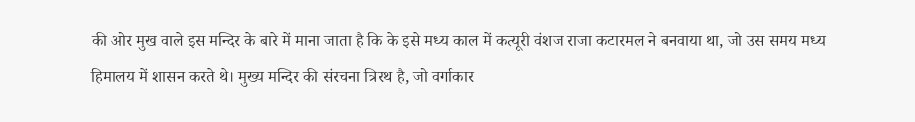की ओर मुख वाले इस मन्दिर के बारे में माना जाता है कि के इसे मध्य काल में कत्यूरी वंशज राजा कटारमल ने बनवाया था, जो उस समय मध्य हिमालय में शासन करते थे। मुख्य मन्दिर की संरचना त्रिरथ है, जो वर्गाकार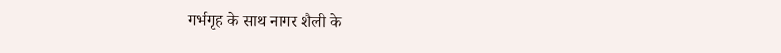गर्भगृह के साथ नागर शैली के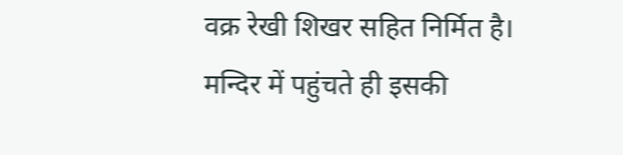वक्र रेखी शिखर सहित निर्मित है। मन्दिर में पहुंचते ही इसकी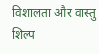विशालता और वास्तु शिल्प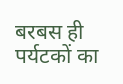बरबस ही पर्यटकों का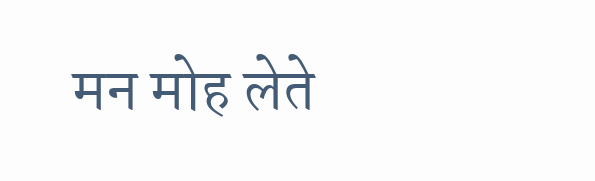मन मोह लेते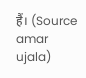हैं। (Source amar ujala)